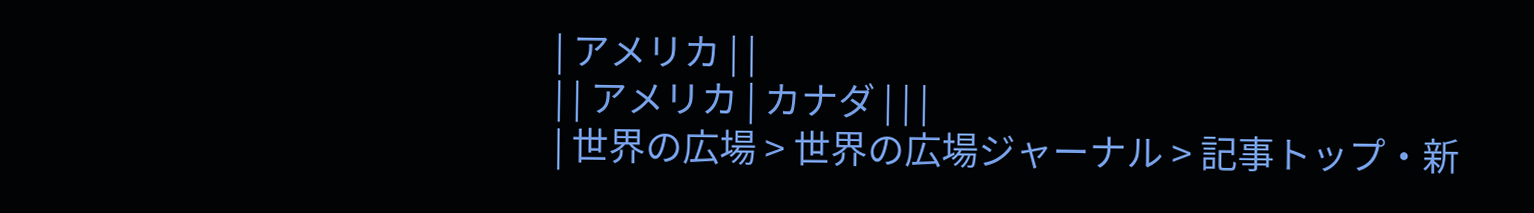| アメリカ | |
| | アメリカ | カナダ | | |
| 世界の広場 > 世界の広場ジャーナル > 記事トップ・新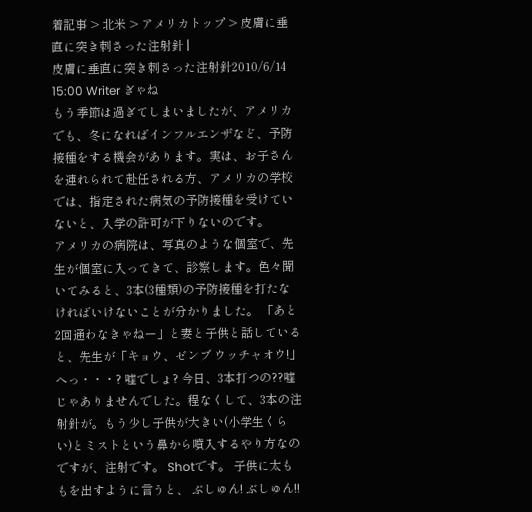着記事 > 北米 > アメリカトップ > 皮膚に垂直に突き刺さった注射針 |
皮膚に垂直に突き刺さった注射針2010/6/14 15:00 Writer ぎゃね
もう季節は過ぎてしまいましたが、アメリカでも、冬になればインフルエンザなど、予防接種をする機会があります。実は、お子さんを連れられて赴任される方、アメリカの学校では、指定された病気の予防接種を受けていないと、入学の許可が下りないのです。
アメリカの病院は、写真のような個室で、先生が個室に入ってきて、診察します。色々聞いてみると、3本(3種類)の予防接種を打たなければいけないことが分かりました。 「あと2回通わなきゃねー」と妻と子供と話していると、先生が「キョウ、ゼンブ ウッチャオウ!」 へっ・・・? 嘘でしょ? 今日、3本打つの??嘘じゃありませんでした。程なくして、3本の注射針が。もう少し子供が大きい(小学生くらい)とミストという鼻から噴入するやり方なのですが、注射です。 Shotです。 子供に太ももを出すように言うと、 ぶしゅん! ぶしゅん!!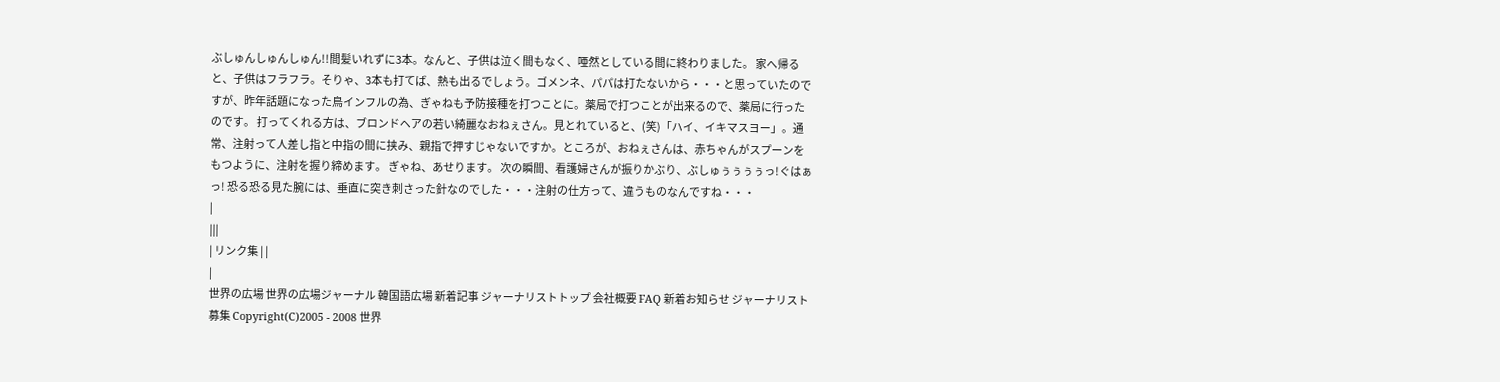ぶしゅんしゅんしゅん!!間髪いれずに3本。なんと、子供は泣く間もなく、唖然としている間に終わりました。 家へ帰ると、子供はフラフラ。そりゃ、3本も打てば、熱も出るでしょう。ゴメンネ、パパは打たないから・・・と思っていたのですが、昨年話題になった鳥インフルの為、ぎゃねも予防接種を打つことに。薬局で打つことが出来るので、薬局に行ったのです。 打ってくれる方は、ブロンドヘアの若い綺麗なおねぇさん。見とれていると、(笑)「ハイ、イキマスヨー」。通常、注射って人差し指と中指の間に挟み、親指で押すじゃないですか。ところが、おねぇさんは、赤ちゃんがスプーンをもつように、注射を握り締めます。 ぎゃね、あせります。 次の瞬間、看護婦さんが振りかぶり、ぶしゅぅぅぅぅっ!ぐはぁっ! 恐る恐る見た腕には、垂直に突き刺さった針なのでした・・・注射の仕方って、違うものなんですね・・・
|
|||
| リンク集 | |
|
世界の広場 世界の広場ジャーナル 韓国語広場 新着記事 ジャーナリストトップ 会社概要 FAQ 新着お知らせ ジャーナリスト募集 Copyright(C)2005 - 2008 世界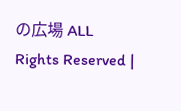の広場 ALL Rights Reserved |